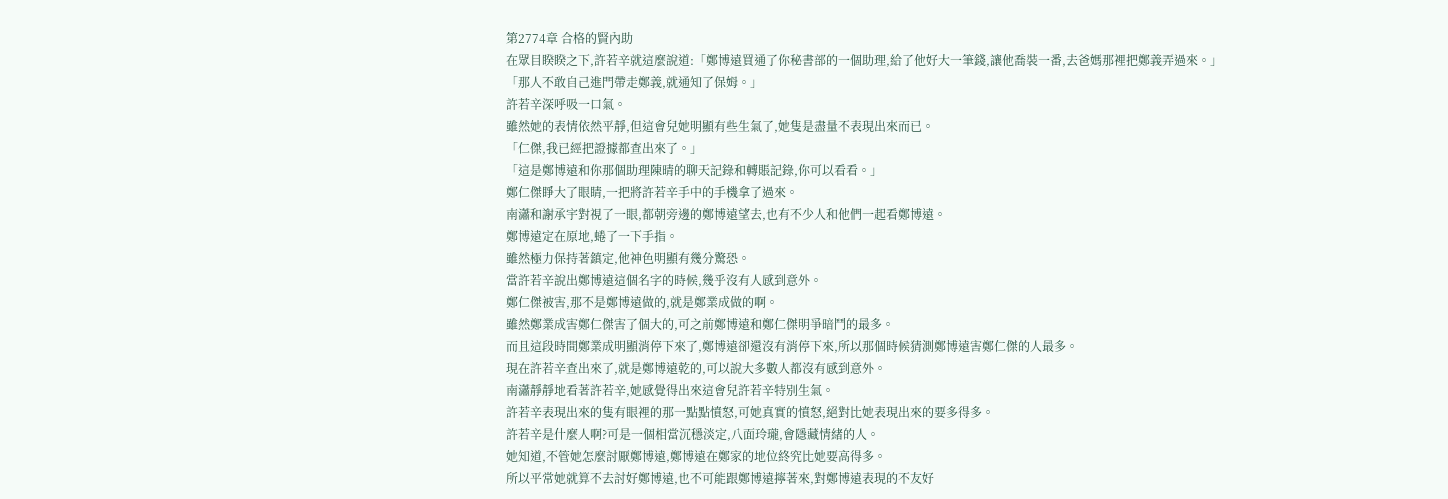第2774章 合格的賢內助
在眾目睽睽之下,許若辛就這麼說道:「鄭博遠買通了你秘書部的一個助理,給了他好大一筆錢,讓他喬裝一番,去爸媽那裡把鄭義弄過來。」
「那人不敢自己進門帶走鄭義,就通知了保姆。」
許若辛深呼吸一口氣。
雖然她的表情依然平靜,但這會兒她明顯有些生氣了,她隻是盡量不表現出來而已。
「仁傑,我已經把證據都查出來了。」
「這是鄭博遠和你那個助理陳晴的聊天記錄和轉賬記錄,你可以看看。」
鄭仁傑睜大了眼睛,一把將許若辛手中的手機拿了過來。
南瀟和謝承宇對視了一眼,都朝旁邊的鄭博遠望去,也有不少人和他們一起看鄭博遠。
鄭博遠定在原地,蜷了一下手指。
雖然極力保持著鎮定,他神色明顯有幾分驚恐。
當許若辛說出鄭博遠這個名字的時候,幾乎沒有人感到意外。
鄭仁傑被害,那不是鄭博遠做的,就是鄭業成做的啊。
雖然鄭業成害鄭仁傑害了個大的,可之前鄭博遠和鄭仁傑明爭暗鬥的最多。
而且這段時間鄭業成明顯消停下來了,鄭博遠卻還沒有消停下來,所以那個時候猜測鄭博遠害鄭仁傑的人最多。
現在許若辛查出來了,就是鄭博遠乾的,可以說大多數人都沒有感到意外。
南瀟靜靜地看著許若辛,她感覺得出來這會兒許若辛特別生氣。
許若辛表現出來的隻有眼裡的那一點點憤怒,可她真實的憤怒,絕對比她表現出來的要多得多。
許若辛是什麼人啊?可是一個相當沉穩淡定,八面玲瓏,會隱藏情緒的人。
她知道,不管她怎麼討厭鄭博遠,鄭博遠在鄭家的地位終究比她要高得多。
所以平常她就算不去討好鄭博遠,也不可能跟鄭博遠擰著來,對鄭博遠表現的不友好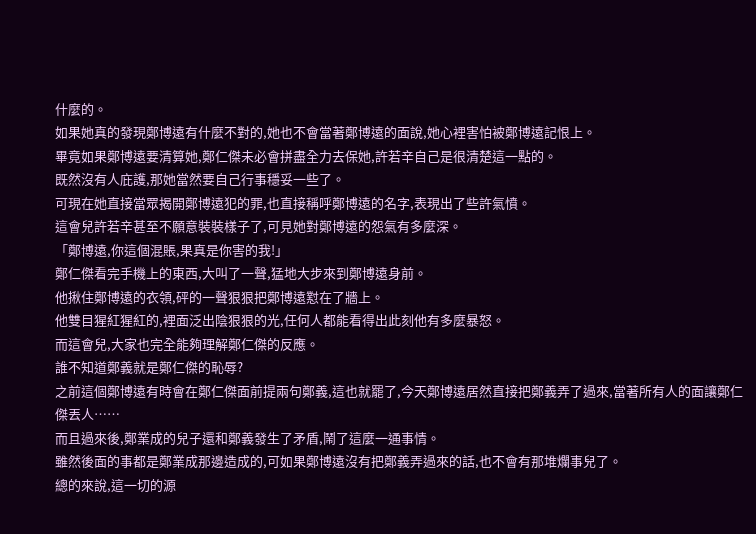什麼的。
如果她真的發現鄭博遠有什麼不對的,她也不會當著鄭博遠的面說,她心裡害怕被鄭博遠記恨上。
畢竟如果鄭博遠要清算她,鄭仁傑未必會拼盡全力去保她,許若辛自己是很清楚這一點的。
既然沒有人庇護,那她當然要自己行事穩妥一些了。
可現在她直接當眾揭開鄭博遠犯的罪,也直接稱呼鄭博遠的名字,表現出了些許氣憤。
這會兒許若辛甚至不願意裝裝樣子了,可見她對鄭博遠的怨氣有多麼深。
「鄭博遠,你這個混賬,果真是你害的我!」
鄭仁傑看完手機上的東西,大叫了一聲,猛地大步來到鄭博遠身前。
他揪住鄭博遠的衣領,砰的一聲狠狠把鄭博遠懟在了牆上。
他雙目猩紅猩紅的,裡面泛出陰狠狠的光,任何人都能看得出此刻他有多麼暴怒。
而這會兒,大家也完全能夠理解鄭仁傑的反應。
誰不知道鄭義就是鄭仁傑的恥辱?
之前這個鄭博遠有時會在鄭仁傑面前提兩句鄭義,這也就罷了,今天鄭博遠居然直接把鄭義弄了過來,當著所有人的面讓鄭仁傑丟人……
而且過來後,鄭業成的兒子還和鄭義發生了矛盾,鬧了這麼一通事情。
雖然後面的事都是鄭業成那邊造成的,可如果鄭博遠沒有把鄭義弄過來的話,也不會有那堆爛事兒了。
總的來說,這一切的源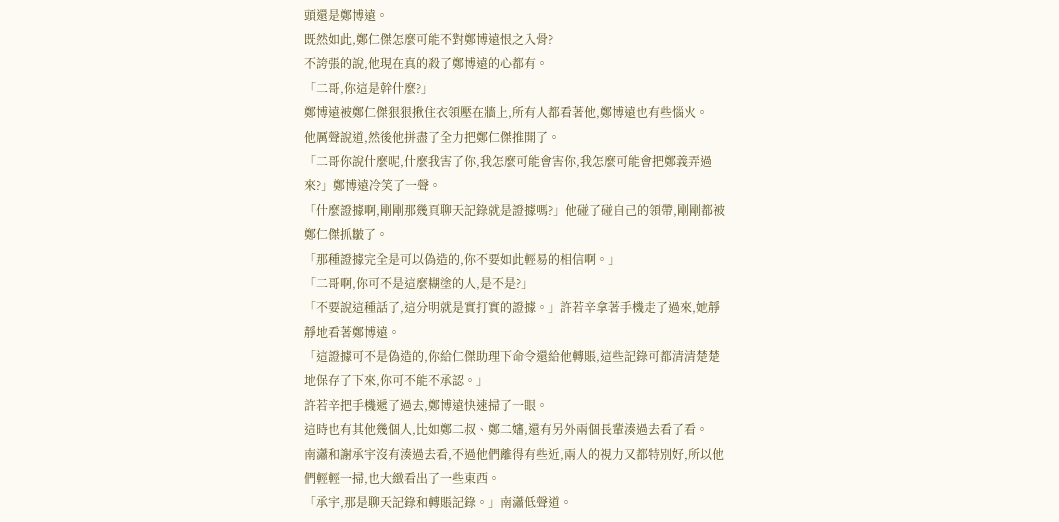頭還是鄭博遠。
既然如此,鄭仁傑怎麼可能不對鄭博遠恨之入骨?
不誇張的說,他現在真的殺了鄭博遠的心都有。
「二哥,你這是幹什麼?」
鄭博遠被鄭仁傑狠狠揪住衣領壓在牆上,所有人都看著他,鄭博遠也有些惱火。
他厲聲說道,然後他拼盡了全力把鄭仁傑推開了。
「二哥你說什麼呢,什麼我害了你,我怎麼可能會害你,我怎麼可能會把鄭義弄過來?」鄭博遠冷笑了一聲。
「什麼證據啊,剛剛那幾頁聊天記錄就是證據嗎?」他碰了碰自己的領帶,剛剛都被鄭仁傑抓皺了。
「那種證據完全是可以偽造的,你不要如此輕易的相信啊。」
「二哥啊,你可不是這麼糊塗的人,是不是?」
「不要說這種話了,這分明就是實打實的證據。」許若辛拿著手機走了過來,她靜靜地看著鄭博遠。
「這證據可不是偽造的,你給仁傑助理下命令還給他轉賬,這些記錄可都清清楚楚地保存了下來,你可不能不承認。」
許若辛把手機遞了過去,鄭博遠快速掃了一眼。
這時也有其他幾個人,比如鄭二叔、鄭二嬸,還有另外兩個長輩湊過去看了看。
南瀟和謝承宇沒有湊過去看,不過他們離得有些近,兩人的視力又都特別好,所以他們輕輕一掃,也大緻看出了一些東西。
「承宇,那是聊天記錄和轉賬記錄。」南瀟低聲道。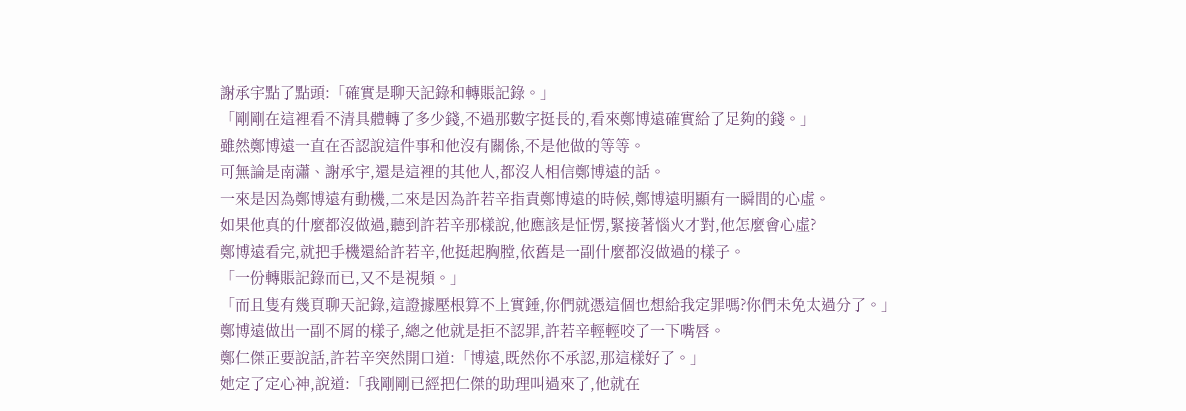謝承宇點了點頭:「確實是聊天記錄和轉賬記錄。」
「剛剛在這裡看不清具體轉了多少錢,不過那數字挺長的,看來鄭博遠確實給了足夠的錢。」
雖然鄭博遠一直在否認說這件事和他沒有關係,不是他做的等等。
可無論是南瀟、謝承宇,還是這裡的其他人,都沒人相信鄭博遠的話。
一來是因為鄭博遠有動機,二來是因為許若辛指責鄭博遠的時候,鄭博遠明顯有一瞬間的心虛。
如果他真的什麼都沒做過,聽到許若辛那樣說,他應該是怔愣,緊接著惱火才對,他怎麼會心虛?
鄭博遠看完,就把手機還給許若辛,他挺起胸膛,依舊是一副什麼都沒做過的樣子。
「一份轉賬記錄而已,又不是視頻。」
「而且隻有幾頁聊天記錄,這證據壓根算不上實錘,你們就憑這個也想給我定罪嗎?你們未免太過分了。」
鄭博遠做出一副不屑的樣子,總之他就是拒不認罪,許若辛輕輕咬了一下嘴唇。
鄭仁傑正要說話,許若辛突然開口道:「博遠,既然你不承認,那這樣好了。」
她定了定心神,說道:「我剛剛已經把仁傑的助理叫過來了,他就在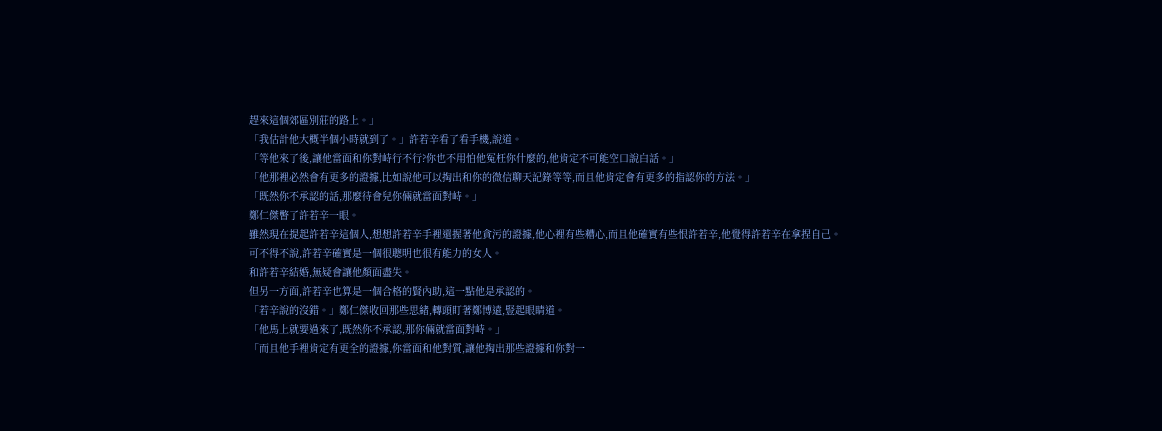趕來這個郊區別莊的路上。」
「我估計他大概半個小時就到了。」許若辛看了看手機,說道。
「等他來了後,讓他當面和你對峙行不行?你也不用怕他冤枉你什麼的,他肯定不可能空口說白話。」
「他那裡必然會有更多的證據,比如說他可以掏出和你的微信聊天記錄等等,而且他肯定會有更多的指認你的方法。」
「既然你不承認的話,那麼待會兒你倆就當面對峙。」
鄭仁傑瞥了許若辛一眼。
雖然現在提起許若辛這個人,想想許若辛手裡還握著他貪污的證據,他心裡有些糟心,而且他確實有些恨許若辛,他覺得許若辛在拿捏自己。
可不得不說,許若辛確實是一個很聰明也很有能力的女人。
和許若辛結婚,無疑會讓他顏面盡失。
但另一方面,許若辛也算是一個合格的賢內助,這一點他是承認的。
「若辛說的沒錯。」鄭仁傑收回那些思緒,轉頭盯著鄭博遠,豎起眼睛道。
「他馬上就要過來了,既然你不承認,那你倆就當面對峙。」
「而且他手裡肯定有更全的證據,你當面和他對質,讓他掏出那些證據和你對一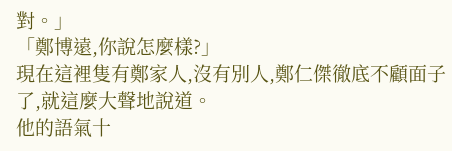對。」
「鄭博遠,你說怎麼樣?」
現在這裡隻有鄭家人,沒有別人,鄭仁傑徹底不顧面子了,就這麼大聲地說道。
他的語氣十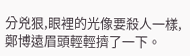分兇狠,眼裡的光像要殺人一樣,鄭博遠眉頭輕輕擠了一下。